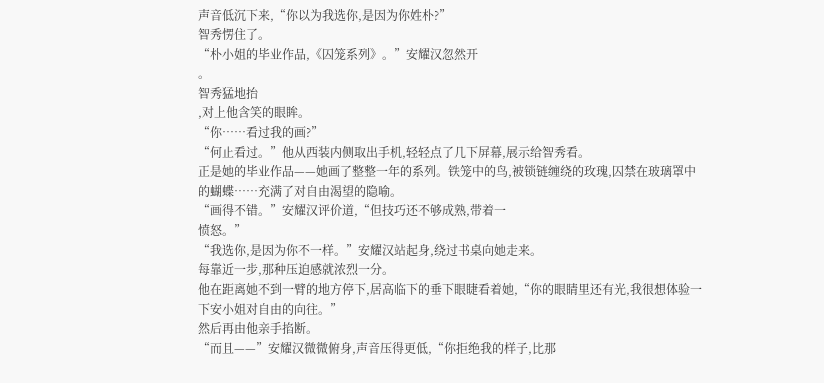声音低沉下来,“你以为我选你,是因为你姓朴?”
智秀愣住了。
“朴小姐的毕业作品,《囚笼系列》。”安耀汉忽然开
。
智秀猛地抬
,对上他含笑的眼眸。
“你……看过我的画?”
“何止看过。”他从西装内侧取出手机,轻轻点了几下屏幕,展示给智秀看。
正是她的毕业作品——她画了整整一年的系列。铁笼中的鸟,被锁链缠绕的玫瑰,囚禁在玻璃罩中的蝴蝶……充满了对自由渴望的隐喻。
“画得不错。”安耀汉评价道,“但技巧还不够成熟,带着一
愤怒。”
“我选你,是因为你不一样。”安耀汉站起身,绕过书桌向她走来。
每靠近一步,那种压迫感就浓烈一分。
他在距离她不到一臂的地方停下,居高临下的垂下眼睫看着她,“你的眼睛里还有光,我很想体验一下安小姐对自由的向往。”
然后再由他亲手掐断。
“而且——”安耀汉微微俯身,声音压得更低,“你拒绝我的样子,比那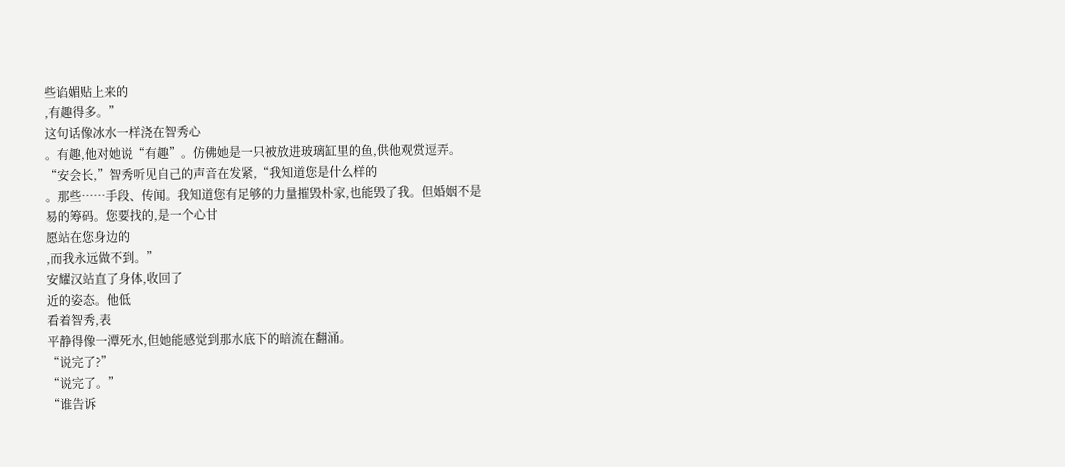些谄媚贴上来的
,有趣得多。”
这句话像冰水一样浇在智秀心
。有趣,他对她说“有趣”。仿佛她是一只被放进玻璃缸里的鱼,供他观赏逗弄。
“安会长,”智秀听见自己的声音在发紧,“我知道您是什么样的
。那些……手段、传闻。我知道您有足够的力量摧毁朴家,也能毁了我。但婚姻不是
易的筹码。您要找的,是一个心甘
愿站在您身边的
,而我永远做不到。”
安耀汉站直了身体,收回了
近的姿态。他低
看着智秀,表
平静得像一潭死水,但她能感觉到那水底下的暗流在翻涌。
“说完了?”
“说完了。”
“谁告诉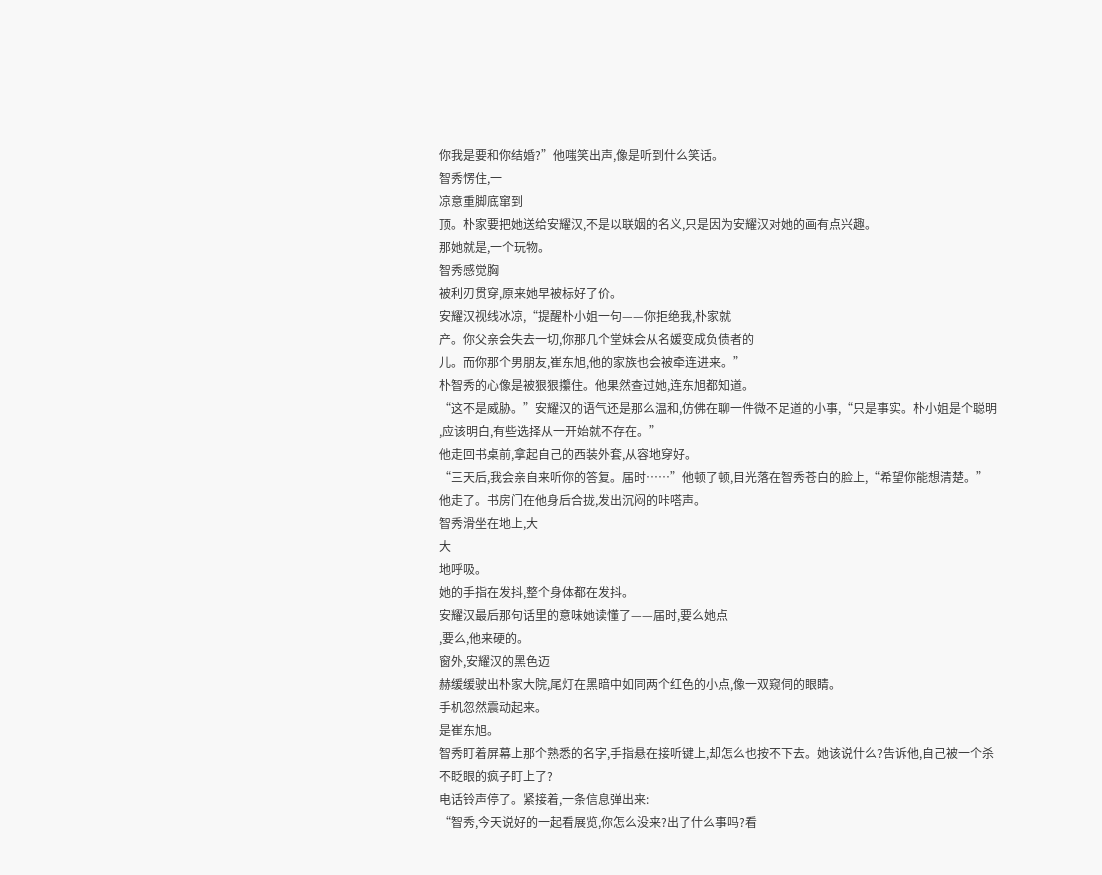你我是要和你结婚?”他嗤笑出声,像是听到什么笑话。
智秀愣住,一
凉意重脚底窜到
顶。朴家要把她送给安耀汉,不是以联姻的名义,只是因为安耀汉对她的画有点兴趣。
那她就是,一个玩物。
智秀感觉胸
被利刃贯穿,原来她早被标好了价。
安耀汉视线冰凉,“提醒朴小姐一句——你拒绝我,朴家就
产。你父亲会失去一切,你那几个堂妹会从名媛变成负债者的
儿。而你那个男朋友,崔东旭,他的家族也会被牵连进来。”
朴智秀的心像是被狠狠攥住。他果然查过她,连东旭都知道。
“这不是威胁。”安耀汉的语气还是那么温和,仿佛在聊一件微不足道的小事,“只是事实。朴小姐是个聪明
,应该明白,有些选择从一开始就不存在。”
他走回书桌前,拿起自己的西装外套,从容地穿好。
“三天后,我会亲自来听你的答复。届时……”他顿了顿,目光落在智秀苍白的脸上,“希望你能想清楚。”
他走了。书房门在他身后合拢,发出沉闷的咔嗒声。
智秀滑坐在地上,大
大
地呼吸。
她的手指在发抖,整个身体都在发抖。
安耀汉最后那句话里的意味她读懂了——届时,要么她点
,要么,他来硬的。
窗外,安耀汉的黑色迈
赫缓缓驶出朴家大院,尾灯在黑暗中如同两个红色的小点,像一双窥伺的眼睛。
手机忽然震动起来。
是崔东旭。
智秀盯着屏幕上那个熟悉的名字,手指悬在接听键上,却怎么也按不下去。她该说什么?告诉他,自己被一个杀
不眨眼的疯子盯上了?
电话铃声停了。紧接着,一条信息弹出来:
“智秀,今天说好的一起看展览,你怎么没来?出了什么事吗?看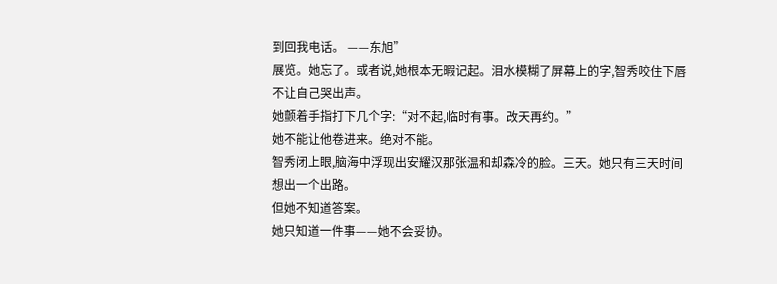到回我电话。 ——东旭”
展览。她忘了。或者说,她根本无暇记起。泪水模糊了屏幕上的字,智秀咬住下唇不让自己哭出声。
她颤着手指打下几个字:“对不起,临时有事。改天再约。”
她不能让他卷进来。绝对不能。
智秀闭上眼,脑海中浮现出安耀汉那张温和却森冷的脸。三天。她只有三天时间想出一个出路。
但她不知道答案。
她只知道一件事——她不会妥协。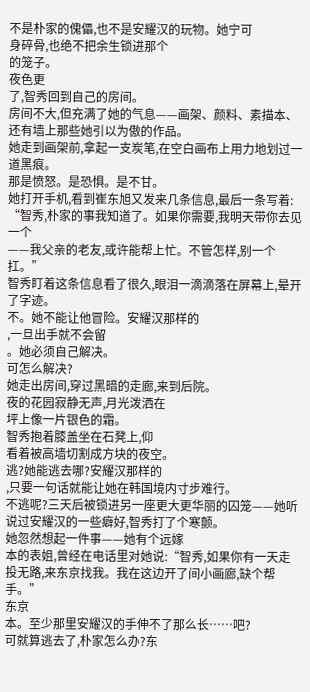不是朴家的傀儡,也不是安耀汉的玩物。她宁可
身碎骨,也绝不把余生锁进那个
的笼子。
夜色更
了,智秀回到自己的房间。
房间不大,但充满了她的气息——画架、颜料、素描本、还有墙上那些她引以为傲的作品。
她走到画架前,拿起一支炭笔,在空白画布上用力地划过一道黑痕。
那是愤怒。是恐惧。是不甘。
她打开手机,看到崔东旭又发来几条信息,最后一条写着:
“智秀,朴家的事我知道了。如果你需要,我明天带你去见一个
——我父亲的老友,或许能帮上忙。不管怎样,别一个
扛。”
智秀盯着这条信息看了很久,眼泪一滴滴落在屏幕上,晕开了字迹。
不。她不能让他冒险。安耀汉那样的
,一旦出手就不会留
。她必须自己解决。
可怎么解决?
她走出房间,穿过黑暗的走廊,来到后院。
夜的花园寂静无声,月光泼洒在
坪上像一片银色的霜。
智秀抱着膝盖坐在石凳上,仰
看着被高墙切割成方块的夜空。
逃?她能逃去哪?安耀汉那样的
,只要一句话就能让她在韩国境内寸步难行。
不逃呢?三天后被锁进另一座更大更华丽的囚笼——她听说过安耀汉的一些癖好,智秀打了个寒颤。
她忽然想起一件事——她有个远嫁
本的表姐,曾经在电话里对她说:“智秀,如果你有一天走投无路,来东京找我。我在这边开了间小画廊,缺个帮手。”
东京
本。至少那里安耀汉的手伸不了那么长……吧?
可就算逃去了,朴家怎么办?东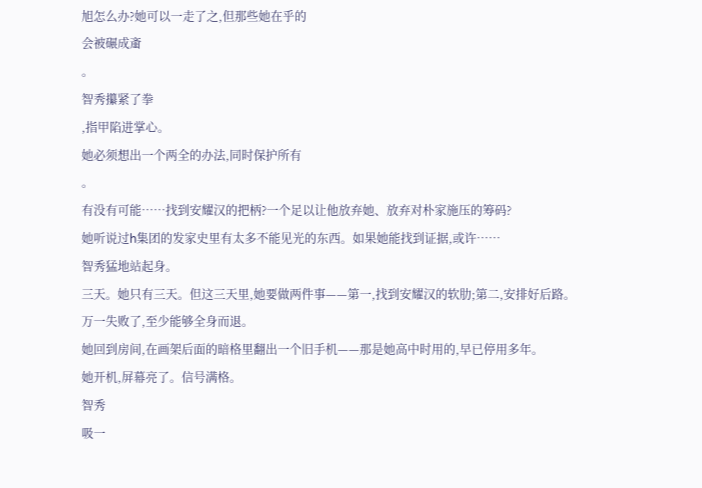旭怎么办?她可以一走了之,但那些她在乎的
会被碾成齑
。
智秀攥紧了拳
,指甲陷进掌心。
她必须想出一个两全的办法,同时保护所有
。
有没有可能……找到安耀汉的把柄?一个足以让他放弃她、放弃对朴家施压的筹码?
她听说过h集团的发家史里有太多不能见光的东西。如果她能找到证据,或许……
智秀猛地站起身。
三天。她只有三天。但这三天里,她要做两件事——第一,找到安耀汉的软肋;第二,安排好后路。
万一失败了,至少能够全身而退。
她回到房间,在画架后面的暗格里翻出一个旧手机——那是她高中时用的,早已停用多年。
她开机,屏幕亮了。信号满格。
智秀
吸一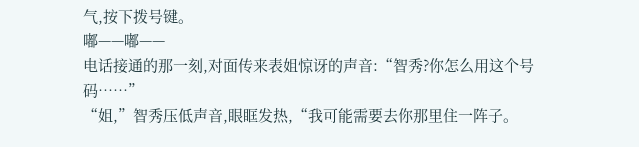气,按下拨号键。
嘟——嘟——
电话接通的那一刻,对面传来表姐惊讶的声音:“智秀?你怎么用这个号码……”
“姐,”智秀压低声音,眼眶发热,“我可能需要去你那里住一阵子。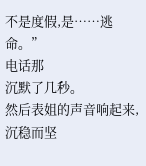不是度假,是……逃命。”
电话那
沉默了几秒。
然后表姐的声音响起来,沉稳而坚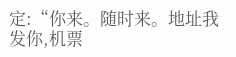定:“你来。随时来。地址我发你,机票